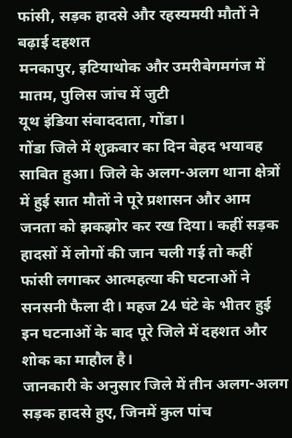फांसी, सड़क हादसे और रहस्यमयी मौतों ने बढ़ाई दहशत
मनकापुर, इटियाथोक और उमरीबेगमगंज में मातम, पुलिस जांच में जुटी
यूथ इंडिया संवाददाता, गोंडा।
गोंडा जिले में शुक्रवार का दिन बेहद भयावह साबित हुआ। जिले के अलग-अलग थाना क्षेत्रों में हुई सात मौतों ने पूरे प्रशासन और आम जनता को झकझोर कर रख दिया। कहीं सड़क हादसों में लोगों की जान चली गई तो कहीं फांसी लगाकर आत्महत्या की घटनाओं ने सनसनी फैला दी। महज 24 घंटे के भीतर हुई इन घटनाओं के बाद पूरे जिले में दहशत और शोक का माहौल है।
जानकारी के अनुसार जिले में तीन अलग-अलग सड़क हादसे हुए, जिनमें कुल पांच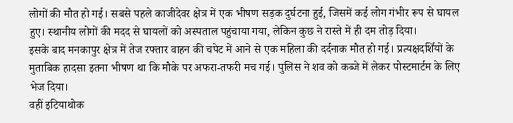लोगों की मौत हो गई। सबसे पहले काजीदेवर क्षेत्र में एक भीषण सड़क दुर्घटना हुई, जिसमें कई लोग गंभीर रूप से घायल हुए। स्थानीय लोगों की मदद से घायलों को अस्पताल पहुंचाया गया, लेकिन कुछ ने रास्ते में ही दम तोड़ दिया।
इसके बाद मनकापुर क्षेत्र में तेज रफ्तार वाहन की चपेट में आने से एक महिला की दर्दनाक मौत हो गई। प्रत्यक्षदर्शियों के मुताबिक हादसा इतना भीषण था कि मौके पर अफरा-तफरी मच गई। पुलिस ने शव को कब्जे में लेकर पोस्टमार्टम के लिए भेज दिया।
वहीं इटियाथोक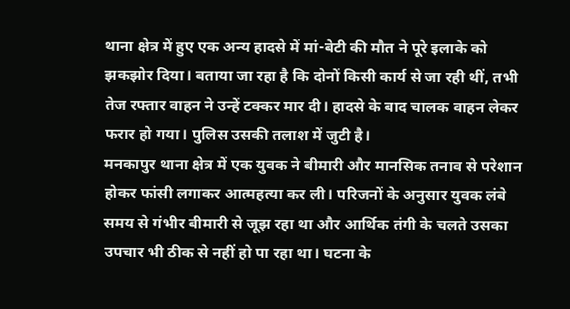थाना क्षेत्र में हुए एक अन्य हादसे में मां-बेटी की मौत ने पूरे इलाके को झकझोर दिया। बताया जा रहा है कि दोनों किसी कार्य से जा रही थीं, तभी तेज रफ्तार वाहन ने उन्हें टक्कर मार दी। हादसे के बाद चालक वाहन लेकर फरार हो गया। पुलिस उसकी तलाश में जुटी है।
मनकापुर थाना क्षेत्र में एक युवक ने बीमारी और मानसिक तनाव से परेशान होकर फांसी लगाकर आत्महत्या कर ली। परिजनों के अनुसार युवक लंबे समय से गंभीर बीमारी से जूझ रहा था और आर्थिक तंगी के चलते उसका उपचार भी ठीक से नहीं हो पा रहा था। घटना के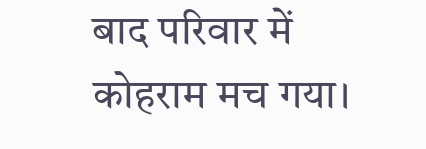बाद परिवार में कोहराम मच गया।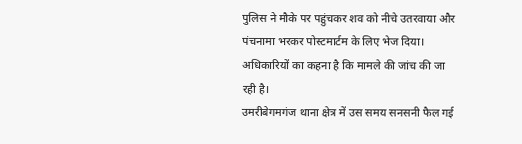पुलिस ने मौके पर पहुंचकर शव को नीचे उतरवाया और पंचनामा भरकर पोस्टमार्टम के लिए भेज दिया। अधिकारियों का कहना है कि मामले की जांच की जा रही है।
उमरीबेगमगंज थाना क्षेत्र में उस समय सनसनी फैल गई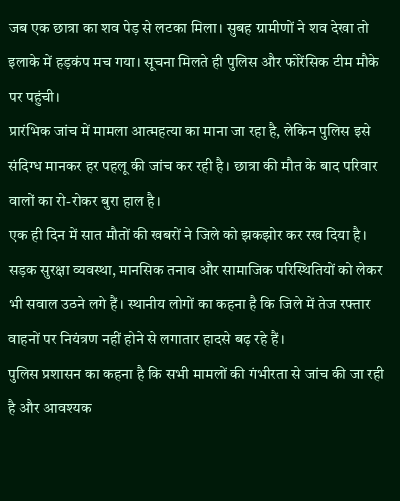जब एक छात्रा का शव पेड़ से लटका मिला। सुबह ग्रामीणों ने शव देखा तो इलाके में हड़कंप मच गया। सूचना मिलते ही पुलिस और फोरेंसिक टीम मौके पर पहुंची।
प्रारंभिक जांच में मामला आत्महत्या का माना जा रहा है, लेकिन पुलिस इसे संदिग्ध मानकर हर पहलू की जांच कर रही है। छात्रा की मौत के बाद परिवार वालों का रो-रोकर बुरा हाल है।
एक ही दिन में सात मौतों की खबरों ने जिले को झकझोर कर रख दिया है। सड़क सुरक्षा व्यवस्था, मानसिक तनाव और सामाजिक परिस्थितियों को लेकर भी सवाल उठने लगे हैं। स्थानीय लोगों का कहना है कि जिले में तेज रफ्तार वाहनों पर नियंत्रण नहीं होने से लगातार हादसे बढ़ रहे हैं।
पुलिस प्रशासन का कहना है कि सभी मामलों की गंभीरता से जांच की जा रही है और आवश्यक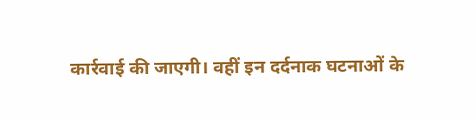कार्रवाई की जाएगी। वहीं इन दर्दनाक घटनाओं के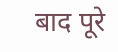बाद पूरे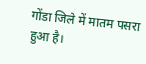गोंडा जिले में मातम पसरा हुआ है।